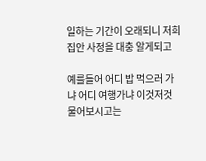일하는 기간이 오래되니 저희 집안 사정을 대충 알게되고

예를들어 어디 밥 먹으러 가냐 어디 여행가냐 이것저것 물어보시고는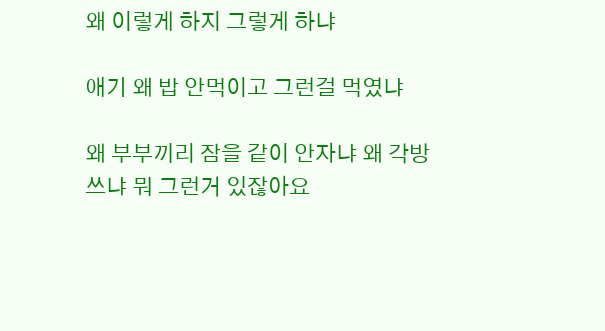왜 이렇게 하지 그렇게 하냐

애기 왜 밥 안먹이고 그런걸 먹였냐

왜 부부끼리 잠을 같이 안자냐 왜 각방쓰냐 뭐 그런거 있잖아요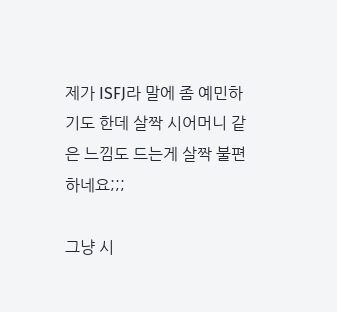제가 ISFJ라 말에 좀 예민하기도 한데 살짝 시어머니 같은 느낌도 드는게 살짝 불편하네요;;;

그냥 시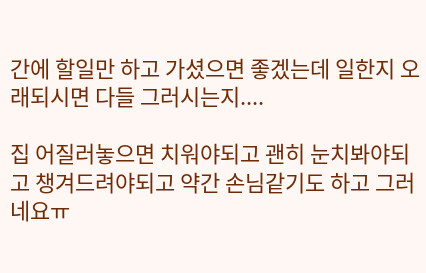간에 할일만 하고 가셨으면 좋겠는데 일한지 오래되시면 다들 그러시는지....

집 어질러놓으면 치워야되고 괜히 눈치봐야되고 챙겨드려야되고 약간 손님같기도 하고 그러네요ㅠ